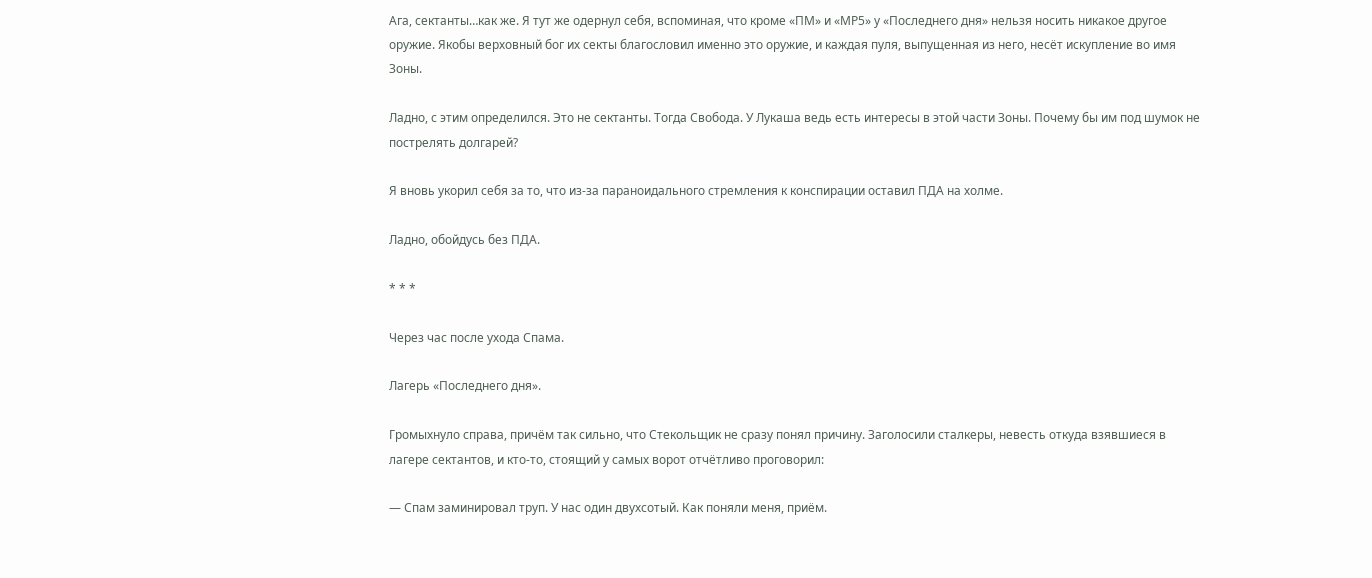Ага, сектанты…как же. Я тут же одернул себя, вспоминая, что кроме «ПМ» и «МР5» у «Последнего дня» нельзя носить никакое другое оружие. Якобы верховный бог их секты благословил именно это оружие, и каждая пуля, выпущенная из него, несёт искупление во имя Зоны.

Ладно, с этим определился. Это не сектанты. Тогда Свобода. У Лукаша ведь есть интересы в этой части Зоны. Почему бы им под шумок не пострелять долгарей?

Я вновь укорил себя за то, что из-за параноидального стремления к конспирации оставил ПДА на холме.

Ладно, обойдусь без ПДА.

* * *

Через час после ухода Спама.

Лагерь «Последнего дня».

Громыхнуло справа, причём так сильно, что Стекольщик не сразу понял причину. Заголосили сталкеры, невесть откуда взявшиеся в лагере сектантов, и кто-то, стоящий у самых ворот отчётливо проговорил:

— Спам заминировал труп. У нас один двухсотый. Как поняли меня, приём.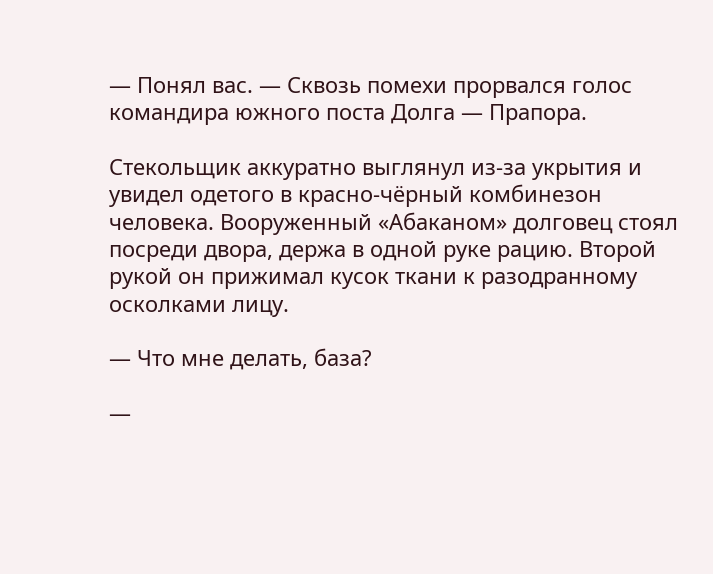— Понял вас. — Сквозь помехи прорвался голос командира южного поста Долга — Прапора.

Стекольщик аккуратно выглянул из-за укрытия и увидел одетого в красно-чёрный комбинезон человека. Вооруженный «Абаканом» долговец стоял посреди двора, держа в одной руке рацию. Второй рукой он прижимал кусок ткани к разодранному осколками лицу.

— Что мне делать, база?

—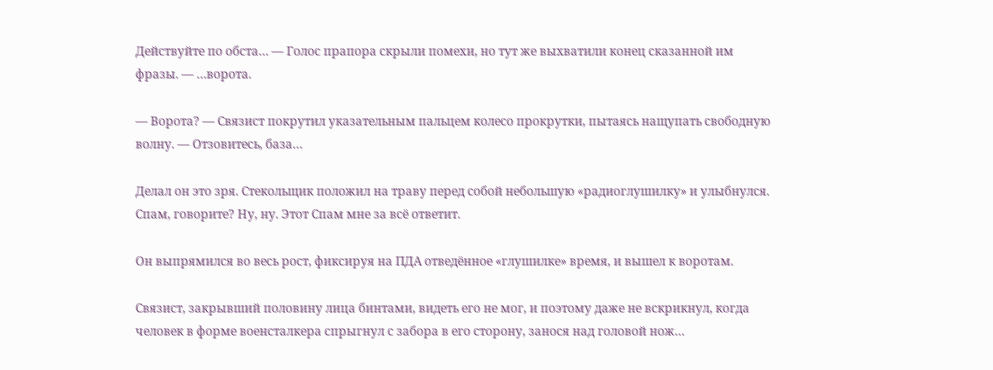Действуйте по обста… — Голос прапора скрыли помехи, но тут же выхватили конец сказанной им фразы. — …ворота.

— Ворота? — Связист покрутил указательным пальцем колесо прокрутки, пытаясь нащупать свободную волну. — Отзовитесь, база…

Делал он это зря. Стекольщик положил на траву перед собой небольшую «радиоглушилку» и улыбнулся. Спам, говорите? Ну, ну. Этот Спам мне за всё ответит.

Он выпрямился во весь рост, фиксируя на ПДА отведённое «глушилке» время, и вышел к воротам.

Связист, закрывший половину лица бинтами, видеть его не мог, и поэтому даже не вскрикнул, когда человек в форме военсталкера спрыгнул с забора в его сторону, занося над головой нож…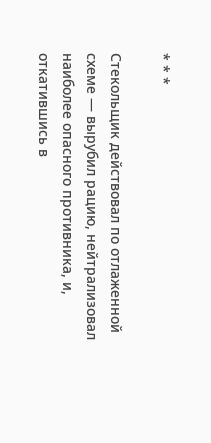* * *

Стекольщик действовал по отлаженной схеме — вырубил рацию, нейтрализовал наиболее опасного противника, и, откатившись в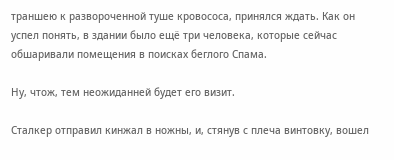траншею к развороченной туше кровососа, принялся ждать. Как он успел понять, в здании было ещё три человека, которые сейчас обшаривали помещения в поисках беглого Спама.

Ну, чтож, тем неожиданней будет его визит.

Сталкер отправил кинжал в ножны, и, стянув с плеча винтовку, вошел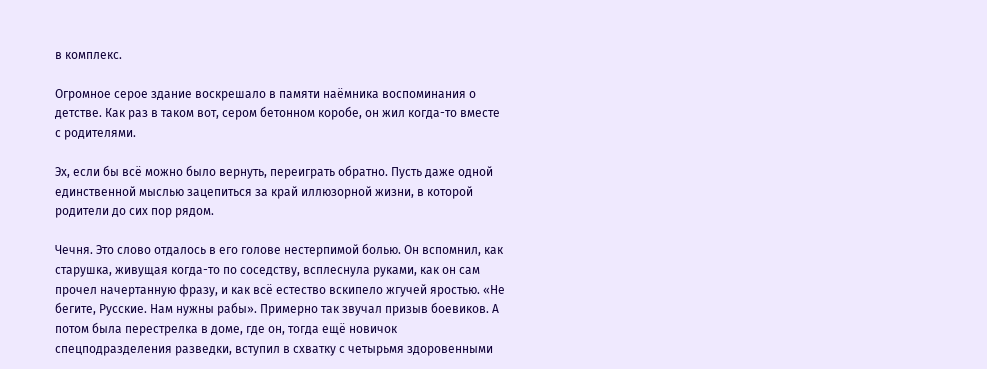в комплекс.

Огромное серое здание воскрешало в памяти наёмника воспоминания о детстве. Как раз в таком вот, сером бетонном коробе, он жил когда-то вместе с родителями.

Эх, если бы всё можно было вернуть, переиграть обратно. Пусть даже одной единственной мыслью зацепиться за край иллюзорной жизни, в которой родители до сих пор рядом.

Чечня. Это слово отдалось в его голове нестерпимой болью. Он вспомнил, как старушка, живущая когда-то по соседству, всплеснула руками, как он сам прочел начертанную фразу, и как всё естество вскипело жгучей яростью. «Не бегите, Русские. Нам нужны рабы». Примерно так звучал призыв боевиков. А потом была перестрелка в доме, где он, тогда ещё новичок спецподразделения разведки, вступил в схватку с четырьмя здоровенными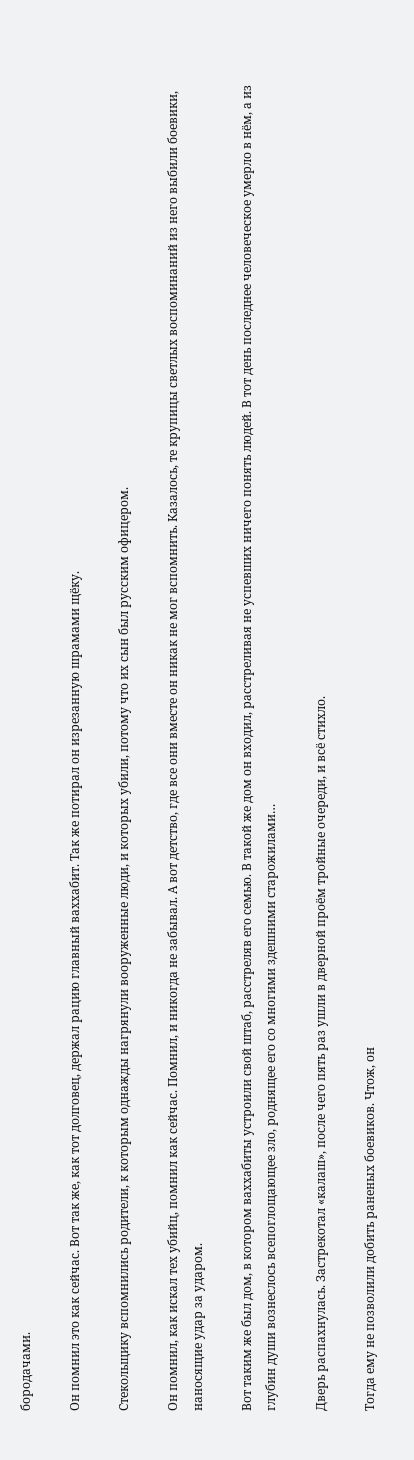бородачами.

Он помнил это как сейчас. Вот так же, как тот долговец, держал рацию главный ваххабит. Так же потирал он изрезанную шрамами щёку.

Стекольщику вспомнились родители, к которым однажды нагрянули вооруженные люди, и которых убили, потому что их сын был русским офицером.

Он помнил, как искал тех убийц, помнил как сейчас. Помнил, и никогда не забывал. А вот детство, где все они вместе он никак не мог вспомнить. Казалось, те крупицы светлых воспоминаний из него выбили боевики, наносящие удар за ударом.

Вот таким же был дом, в котором ваххабиты устроили свой штаб, расстреляв его семью. В такой же дом он входил, расстреливая не успевших ничего понять людей. В тот день последнее человеческое умерло в нём, а из глубин души вознеслось всепоглощающее зло, роднящее его со многими здешними старожилами…

Дверь распахнулась. Застрекотал «калаш», после чего пять раз ушли в дверной проём тройные очереди, и всё стихло.

Тогда ему не позволили добить раненых боевиков. Чтож, он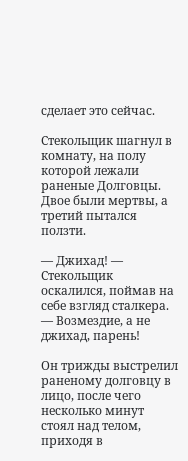сделает это сейчас.

Стекольщик шагнул в комнату, на полу которой лежали раненые Долговцы. Двое были мертвы, а третий пытался ползти.

— Джихад! — Стекольщик оскалился, поймав на себе взгляд сталкера. — Возмездие, а не джихад, парень!

Он трижды выстрелил раненому долговцу в лицо, после чего несколько минут стоял над телом, приходя в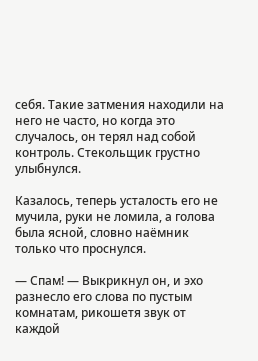себя. Такие затмения находили на него не часто, но когда это случалось, он терял над собой контроль. Стекольщик грустно улыбнулся.

Казалось, теперь усталость его не мучила, руки не ломила, а голова была ясной, словно наёмник только что проснулся.

— Спам! — Выкрикнул он, и эхо разнесло его слова по пустым комнатам, рикошетя звук от каждой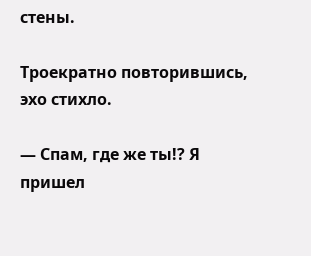стены.

Троекратно повторившись, эхо стихло.

— Спам, где же ты!? Я пришел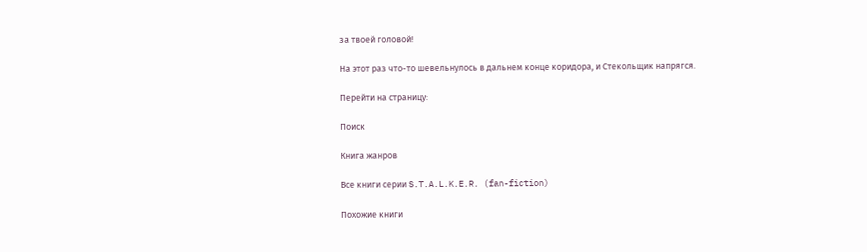за твоей головой!

На этот раз что-то шевельнулось в дальнем конце коридора, и Стекольщик напрягся.

Перейти на страницу:

Поиск

Книга жанров

Все книги серии S.T.A.L.K.E.R. (fan-fiction)

Похожие книги